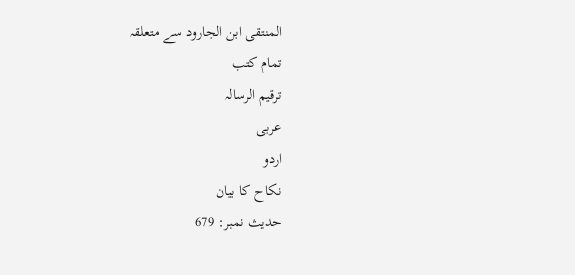المنتقى ابن الجارود سے متعلقہ
تمام کتب
ترقيم الرسالہ
عربی
اردو
نکاح کا بیان
حدیث نمبر: 679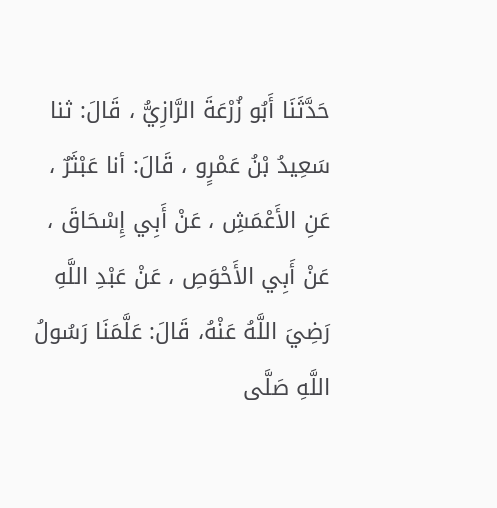حَدَّثَنَا أَبُو زُرْعَةَ الرَّازِيُّ ، قَالَ: ثنا سَعِيدُ بْنُ عَمْرٍو ، قَالَ: أنا عَبْثَرٌ ، عَنِ الأَعْمَشِ ، عَنْ أَبِي إِسْحَاقَ ، عَنْ أَبِي الأَحْوَصِ ، عَنْ عَبْدِ اللَّهِ رَضِيَ اللَّهُ عَنْهُ، قَالَ: عَلَّمَنَا رَسُولُ اللَّهِ صَلَّى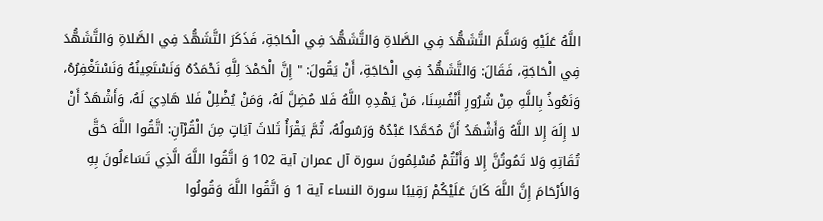اللَّهُ عَلَيْهِ وَسَلَّمَ التَّشَهُّدَ فِي الصَّلاةِ وَالتَّشَهُّدَ فِي الْحَاجَةِ، فَذَكَرَ التَّشَهُّدَ فِي الصَّلاةِ وَالتَّشَهُّدَ فِي الْحَاجَةِ، فَقَالَ: وَالتَّشَهُّدُ فِي الْحَاجَةِ، أَنْ يَقُولَ: " إِنَّ الْحَمْدَ لِلَّهِ نَحْمَدُهُ وَنَسْتَعِينُهُ وَنَسْتَغْفِرُهُ، وَنَعُوذُ بِاللَّهِ مِنْ شُرُورِ أَنْفُسِنَا، مَنْ يَهْدِهِ اللَّهُ فَلا مُضِلَّ لَهُ، وَمَنْ يُضْلِلْ فَلا هَادِيَ لَهُ، وَأَشْهَدُ أَنْ لا إِلَهَ إِلا اللَّهُ وَأَشْهَدُ أَنَّ مُحَمَّدًا عَبْدُهُ وَرَسُولُهُ، ثُمَّ يَقْرَأُ ثَلاثَ آيَاتٍ مِنَ الْقُرْآنِ: اتَّقُوا اللَّهَ حَقَّ تُقَاتِهِ وَلا تَمُوتُنَّ إِلا وَأَنْتُمْ مُسْلِمُونَ سورة آل عمران آية 102 وَ اتَّقُوا اللَّهَ الَّذِي تَسَاءَلُونَ بِهِ وَالأَرْحَامَ إِنَّ اللَّهَ كَانَ عَلَيْكُمْ رَقِيبًا سورة النساء آية 1 وَ اتَّقُوا اللَّهَ وَقُولُوا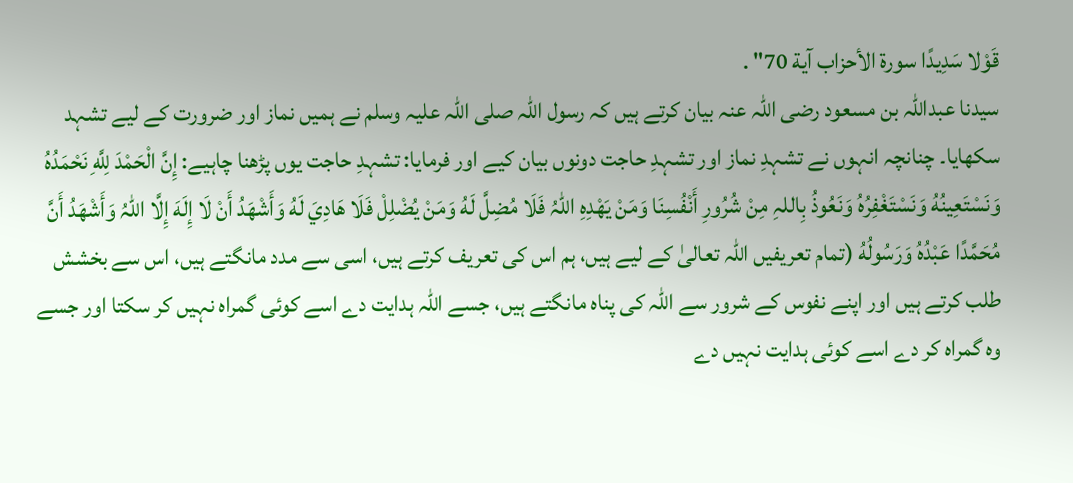قَوْلا سَدِيدًا سورة الأحزاب آية 70" .
سیدنا عبداللہ بن مسعود رضی اللہ عنہ بیان کرتے ہیں کہ رسول اللہ صلی اللہ علیہ وسلم نے ہمیں نماز اور ضرورت کے لیے تشہد سکھایا۔ چنانچہ انہوں نے تشہدِ نماز اور تشہدِ حاجت دونوں بیان کیے اور فرمایا: تشہدِ حاجت یوں پڑھنا چاہیے: إِنَّ الْحَمْدَ لِلَّهِ نَحْمَدُهُ وَنَسْتَعِينُهُ وَنَسْتَغْفِرُهُ وَنَعُوذُ بِاللہِ مِنْ شُرُورِ أَنْفُسِنَا وَمَنْ يَهْدِهِ اللہُ فَلَا مُضِلَّ لَهُ وَمَنْ يُضْلِلْ فَلَا هَادِيَ لَهُ وَأَشْهَدُ أَنْ لَا إِلَهَ إِلَّا اللہُ وَأَشْهَدُ أَنَّ مُحَمَّدًا عَبْدُهُ وَرَسُولُهُ (تمام تعریفیں اللہ تعالیٰ کے لیے ہیں، ہم اس کی تعریف کرتے ہیں، اسی سے مدد مانگتے ہیں، اس سے بخشش طلب کرتے ہیں اور اپنے نفوس کے شرور سے اللہ کی پناہ مانگتے ہیں، جسے اللہ ہدایت دے اسے کوئی گمراہ نہیں کر سکتا اور جسے وہ گمراہ کر دے اسے کوئی ہدایت نہیں دے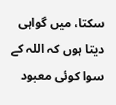سکتا، میں گواہی دیتا ہوں کہ اللہ کے سوا کوئی معبود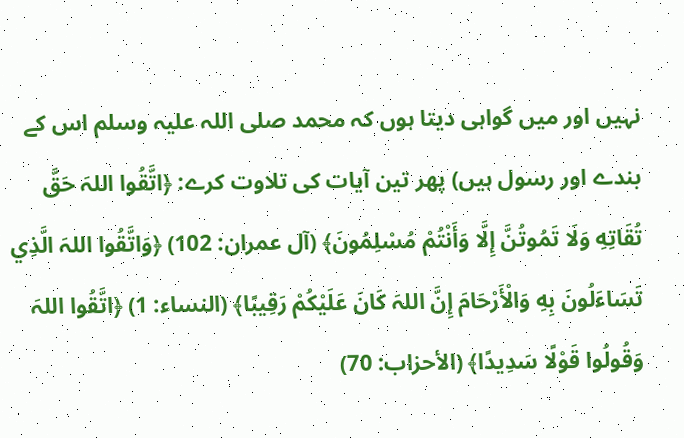نہیں اور میں گواہی دیتا ہوں کہ محمد صلی اللہ علیہ وسلم اس کے بندے اور رسول ہیں) پھر تین آیات کی تلاوت کرے: ﴿اتَّقُوا اللہَ حَقَّ تُقَاتِهِ وَلَا تَمُوتُنَّ إِلَّا وَأَنْتُمْ مُسْلِمُونَ﴾ (آل عمران: 102) ﴿وَاتَّقُوا اللہَ الَّذِي تَسَاءَلُونَ بِهِ وَالْأَرْحَامَ إِنَّ اللہَ كَانَ عَلَيْكُمْ رَقِيبًا﴾ (النساء: 1) ﴿اتَّقُوا اللہَ وَقُولُوا قَوْلًا سَدِيدًا﴾ (الأحزاب: 70)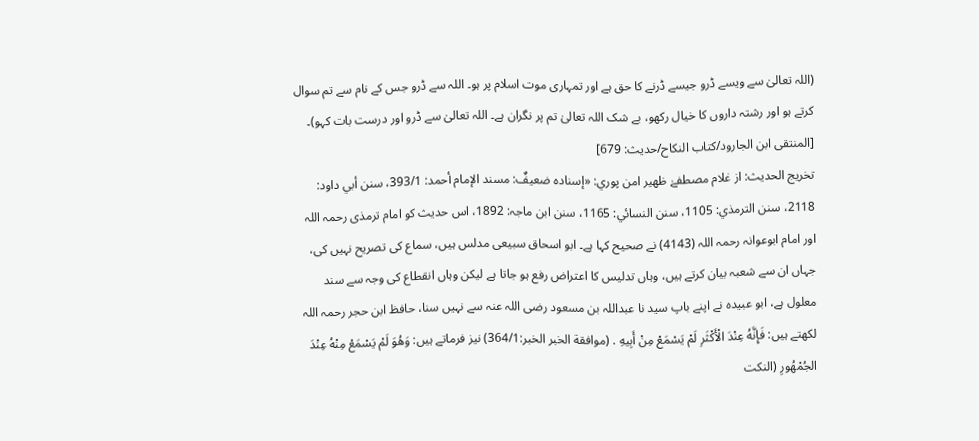(اللہ تعالیٰ سے ویسے ڈرو جیسے ڈرنے کا حق ہے اور تمہاری موت اسلام پر ہو۔ اللہ سے ڈرو جس کے نام سے تم سوال کرتے ہو اور رشتہ داروں کا خیال رکھو، بے شک اللہ تعالیٰ تم پر نگران ہے۔ اللہ تعالیٰ سے ڈرو اور درست بات کہو)۔ [المنتقى ابن الجارود/كتاب النكاح/حدیث: 679]
تخریج الحدیث: از غلام مصطفےٰ ظهير امن پوري: «إسناده ضعيفٌ: مسند الإمام أحمد: 393/1، سنن أبي داود: 2118، سنن الترمذي: 1105، سنن النسائي: 1165، سنن ابن ماجہ: 1892، اس حدیث کو امام ترمذی رحمہ اللہ اور امام ابوعوانہ رحمہ اللہ (4143) نے صحیح کہا ہے۔ ابو اسحاق سبیعی مدلس ہیں، سماع کی تصریح نہیں کی، جہاں ان سے شعبہ بیان کرتے ہیں، وہاں تدلیس کا اعتراض رفع ہو جاتا ہے لیکن وہاں انقطاع کی وجہ سے سند معلول ہے، ابو عبیدہ نے اپنے باپ سید نا عبداللہ بن مسعود رضی اللہ عنہ سے نہیں سنا، حافظ ابن حجر رحمہ اللہ لکھتے ہیں: فَإِنَّهُ عِنْدَ الْأَكْثَرِ لَمْ يَسْمَعْ مِنْ أَبِيهِ . (موافقة الخبر الخبر:364/1) نیز فرماتے ہیں: وَهُوَ لَمْ يَسْمَعْ مِنْهُ عِنْدَ الجُمْهُورِ (النكت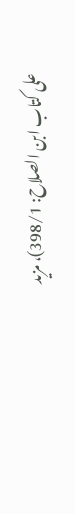على کتاب ابن الصلاح: 398/1)، مزید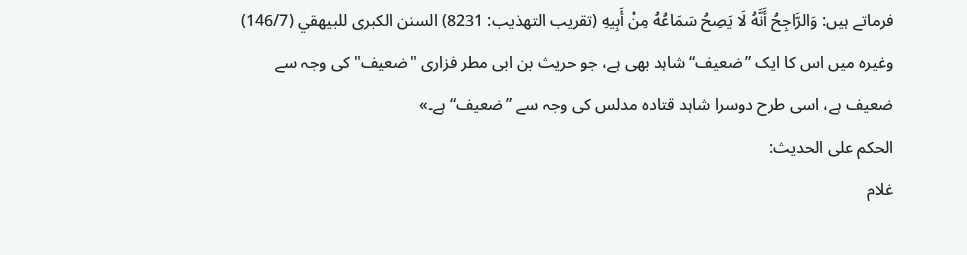فرماتے ہیں: وَالرَّاجِحُ أَنَّهُ لَا يَصِحُ سَمَاعُهُ مِنْ أَبِيهِ (تقريب التهذيب: 8231) السنن الكبرى للبيهقي (146/7) وغیرہ میں اس کا ایک ”ضعیف“ شاہد بھی ہے، جو حریث بن ابی مطر فزاری "ضعیف" کی وجہ سے ضعیف ہے، اسی طرح دوسرا شاہد قتادہ مدلس کی وجہ سے ”ضعیف“ ہے۔»
الحكم على الحديث:
غلام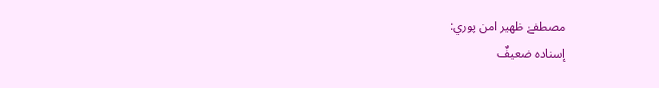مصطفےٰ ظهير امن پوري:
إسناده ضعيفٌ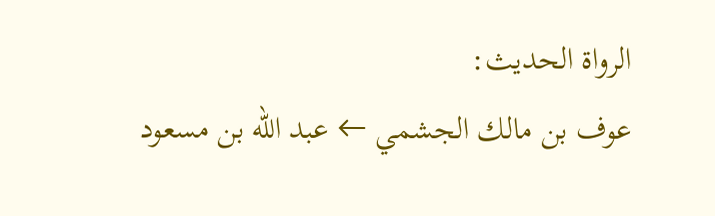الرواة الحديث:
عوف بن مالك الجشمي ← عبد الله بن مسعود